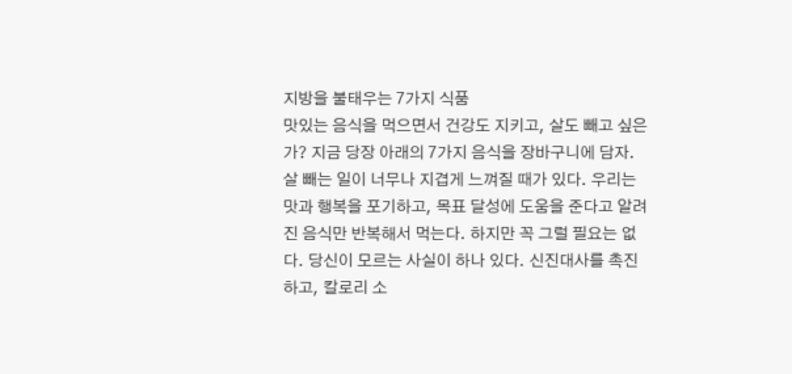지방을 불태우는 7가지 식품
맛있는 음식을 먹으면서 건강도 지키고, 살도 빼고 싶은가? 지금 당장 아래의 7가지 음식을 장바구니에 담자.
살 빼는 일이 너무나 지겹게 느껴질 때가 있다. 우리는 맛과 행복을 포기하고, 목표 달성에 도움을 준다고 알려진 음식만 반복해서 먹는다. 하지만 꼭 그럴 필요는 없다. 당신이 모르는 사실이 하나 있다. 신진대사를 촉진하고, 칼로리 소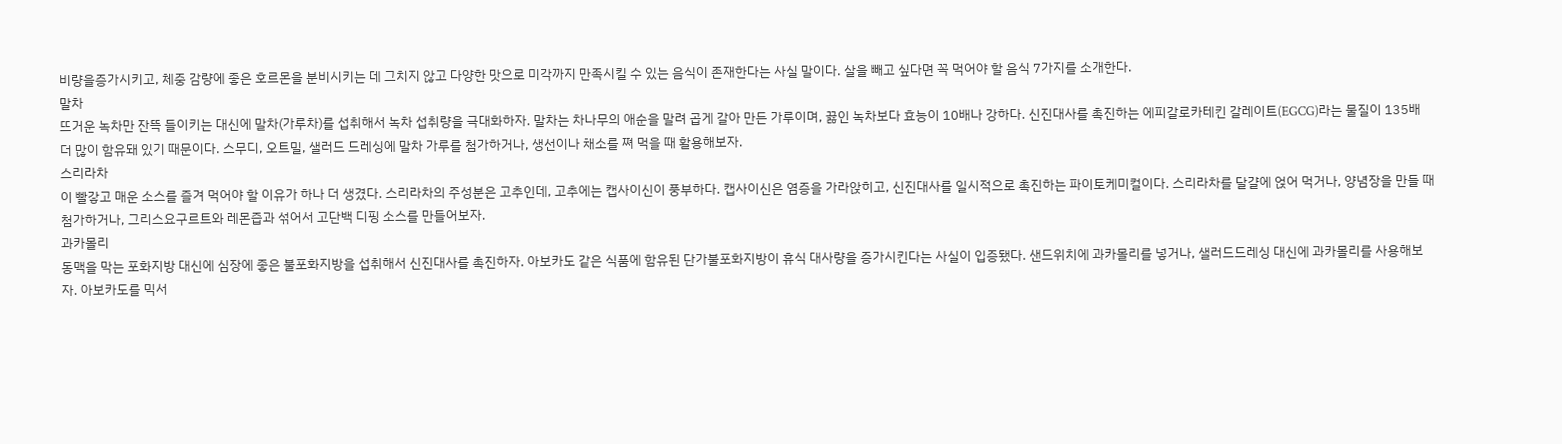비량을증가시키고, 체중 감량에 좋은 호르몬을 분비시키는 데 그치지 않고 다양한 맛으로 미각까지 만족시킬 수 있는 음식이 존재한다는 사실 말이다. 살을 빼고 싶다면 꼭 먹어야 할 음식 7가지를 소개한다.
말차
뜨거운 녹차만 잔뜩 들이키는 대신에 말차(가루차)를 섭취해서 녹차 섭취량을 극대화하자. 말차는 차나무의 애순을 말려 곱게 갈아 만든 가루이며, 끓인 녹차보다 효능이 10배나 강하다. 신진대사를 촉진하는 에피갈로카테킨 갈레이트(EGCG)라는 물질이 135배 더 많이 함유돼 있기 때문이다. 스무디, 오트밀, 샐러드 드레싱에 말차 가루를 첨가하거나, 생선이나 채소를 쪄 먹을 때 활용해보자.
스리라차
이 빨갛고 매운 소스를 즐겨 먹어야 할 이유가 하나 더 생겼다. 스리라차의 주성분은 고추인데, 고추에는 캡사이신이 풍부하다. 캡사이신은 염증을 가라앉히고, 신진대사를 일시적으로 촉진하는 파이토케미컬이다. 스리라차를 달걀에 얹어 먹거나, 양념장을 만들 때 첨가하거나, 그리스요구르트와 레몬즙과 섞어서 고단백 디핑 소스를 만들어보자.
과카몰리
동맥을 막는 포화지방 대신에 심장에 좋은 불포화지방을 섭취해서 신진대사를 촉진하자. 아보카도 같은 식품에 함유된 단가불포화지방이 휴식 대사량을 증가시킨다는 사실이 입증됐다. 샌드위치에 과카몰리를 넣거나, 샐러드드레싱 대신에 과카몰리를 사용해보자. 아보카도를 믹서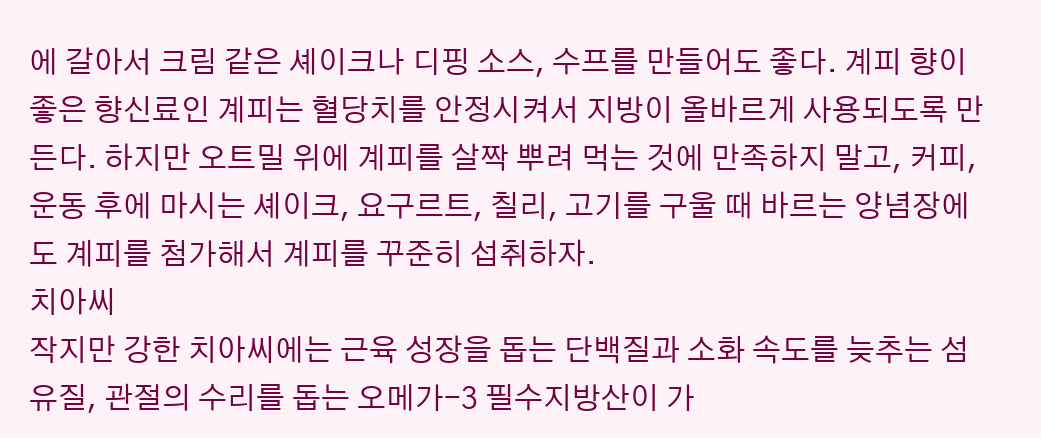에 갈아서 크림 같은 셰이크나 디핑 소스, 수프를 만들어도 좋다. 계피 향이 좋은 향신료인 계피는 혈당치를 안정시켜서 지방이 올바르게 사용되도록 만든다. 하지만 오트밀 위에 계피를 살짝 뿌려 먹는 것에 만족하지 말고, 커피, 운동 후에 마시는 셰이크, 요구르트, 칠리, 고기를 구울 때 바르는 양념장에도 계피를 첨가해서 계피를 꾸준히 섭취하자.
치아씨
작지만 강한 치아씨에는 근육 성장을 돕는 단백질과 소화 속도를 늦추는 섬유질, 관절의 수리를 돕는 오메가-3 필수지방산이 가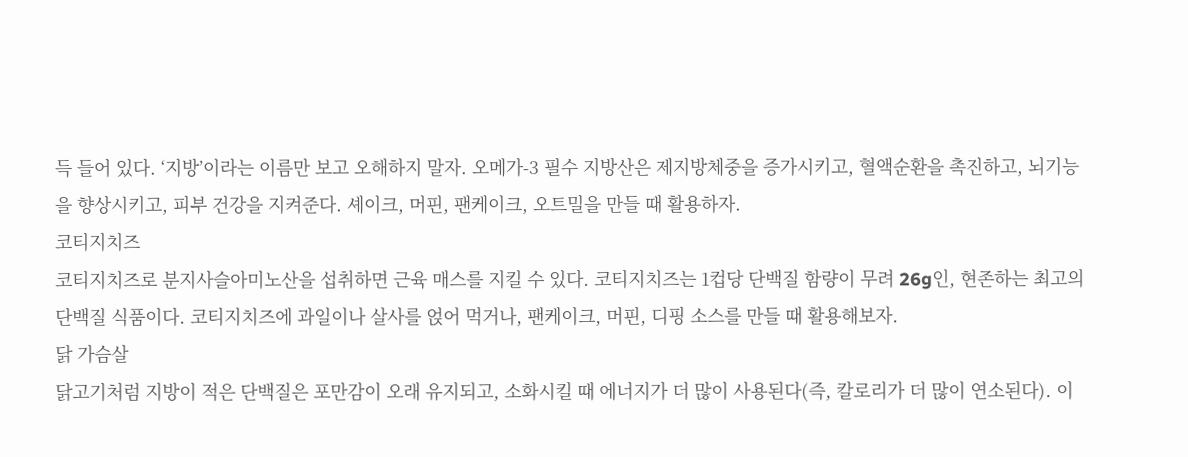득 들어 있다. ‘지방’이라는 이름만 보고 오해하지 말자. 오메가-3 필수 지방산은 제지방체중을 증가시키고, 혈액순환을 촉진하고, 뇌기능을 향상시키고, 피부 건강을 지켜준다. 셰이크, 머핀, 팬케이크, 오트밀을 만들 때 활용하자.
코티지치즈
코티지치즈로 분지사슬아미노산을 섭취하면 근육 매스를 지킬 수 있다. 코티지치즈는 1컵당 단백질 함량이 무려 26g인, 현존하는 최고의 단백질 식품이다. 코티지치즈에 과일이나 살사를 얹어 먹거나, 팬케이크, 머핀, 디핑 소스를 만들 때 활용해보자.
닭 가슴살
닭고기처럼 지방이 적은 단백질은 포만감이 오래 유지되고, 소화시킬 때 에너지가 더 많이 사용된다(즉, 칼로리가 더 많이 연소된다). 이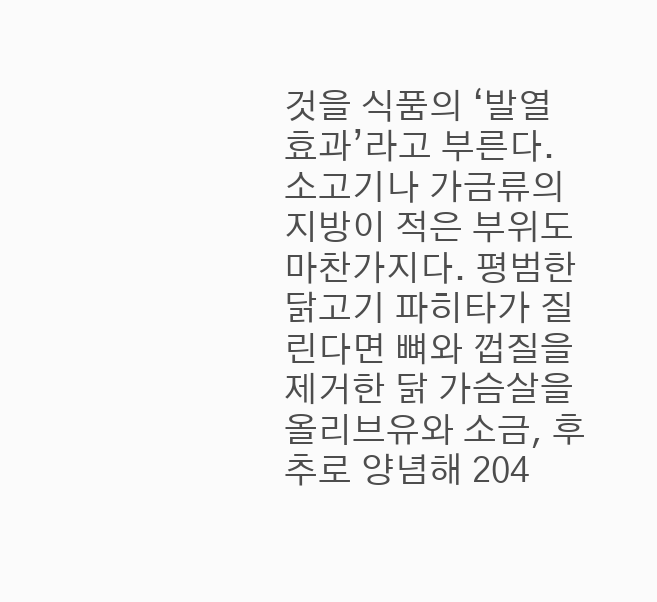것을 식품의 ‘발열 효과’라고 부른다. 소고기나 가금류의 지방이 적은 부위도 마찬가지다. 평범한 닭고기 파히타가 질린다면 뼈와 껍질을 제거한 닭 가슴살을 올리브유와 소금, 후추로 양념해 204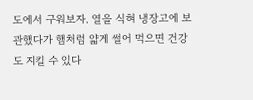도에서 구워보자. 열을 식혀 냉장고에 보관했다가 햄처럼 얇게 썰어 먹으면 건강도 지킬 수 있다